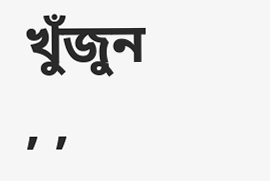খুঁজুন
, ,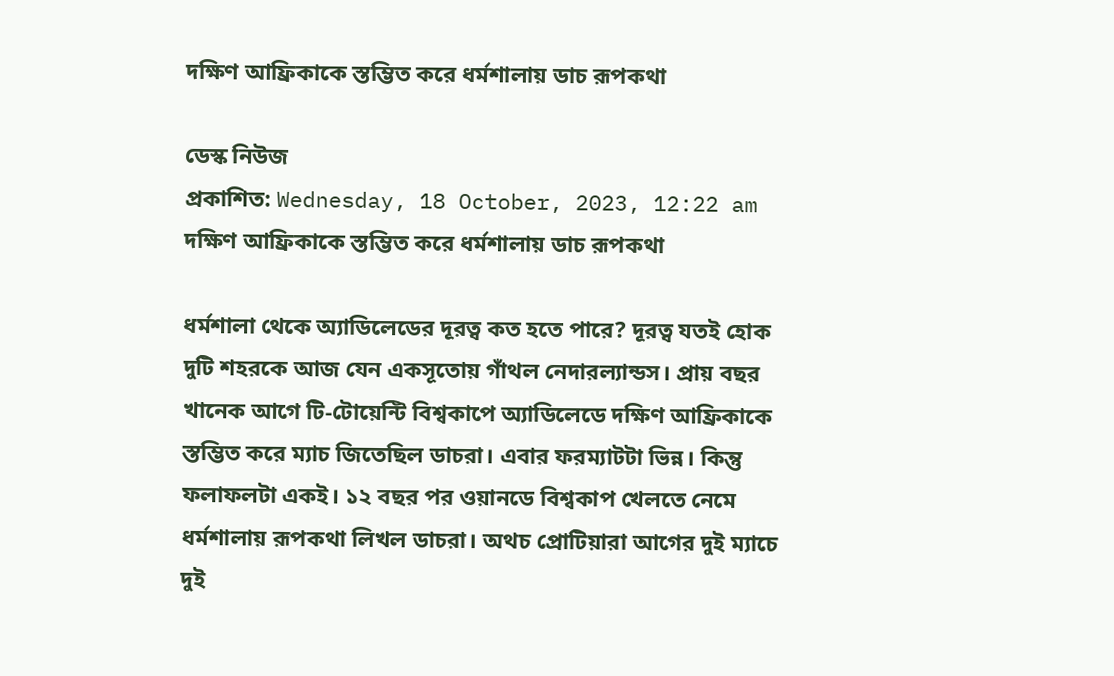দক্ষিণ আফ্রিকাকে স্তম্ভিত করে ধর্মশালায় ডাচ রূপকথা

ডেস্ক নিউজ
প্রকাশিত: Wednesday, 18 October, 2023, 12:22 am
দক্ষিণ আফ্রিকাকে স্তম্ভিত করে ধর্মশালায় ডাচ রূপকথা

ধর্মশালা থেকে অ্যাডিলেডের দূরত্ব কত হতে পারে? দূরত্ব যতই হোক দুটি শহরকে আজ যেন একসূতোয় গাঁথল নেদারল্যান্ডস। প্রায় বছর খানেক আগে টি-টোয়েন্টি বিশ্বকাপে অ্যাডিলেডে দক্ষিণ আফ্রিকাকে স্তম্ভিত করে ম্যাচ জিতেছিল ডাচরা। এবার ফরম্যাটটা ভিন্ন। কিন্তু ফলাফলটা একই। ১২ বছর পর ওয়ানডে বিশ্বকাপ খেলতে নেমে ধর্মশালায় রূপকথা লিখল ডাচরা। অথচ প্রোটিয়ারা আগের দুই ম্যাচে দুই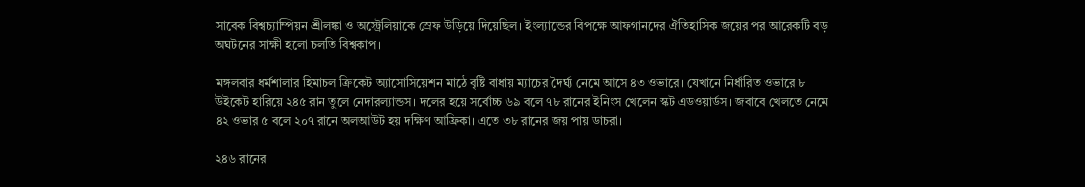সাবেক বিশ্বচ্যাম্পিয়ন শ্রীলঙ্কা ও অস্ট্রেলিয়াকে স্রেফ উড়িয়ে দিয়েছিল। ইংল্যান্ডের বিপক্ষে আফগানদের ঐতিহাসিক জয়ের পর আরেকটি বড় অঘটনের সাক্ষী হলো চলতি বিশ্বকাপ।

মঙ্গলবার ধর্মশালার হিমাচল ক্রিকেট অ্যাসোসিয়েশন মাঠে বৃষ্টি বাধায় ম্যাচের দৈর্ঘ্য নেমে আসে ৪৩ ওভারে। যেখানে নির্ধারিত ওভারে ৮ উইকেট হারিয়ে ২৪৫ রান তুলে নেদারল্যান্ডস। দলের হয়ে সর্বোচ্চ ৬৯ বলে ৭৮ রানের ইনিংস খেলেন স্কট এডওয়ার্ডস। জবাবে খেলতে নেমে ৪২ ওভার ৫ বলে ২০৭ রানে অলআউট হয় দক্ষিণ আফ্রিকা। এতে ৩৮ রানের জয় পায় ডাচরা।

২৪৬ রানের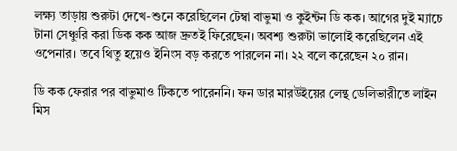লক্ষ্য তাড়ায় শুরুটা দেখে-শুনে করেছিলেন টেম্বা বাভুমা ও কুইন্টন ডি কক। আগের দুই ম্যাচে টানা সেঞ্চুরি করা ডিক কক আজ দ্রুতই ফিরেছেন। অবশ্য শুরুটা ভালোই করেছিলেন এই ওপেনার। তবে থিতু হয়েও ইনিংস বড় করতে পারলেন না। ২২ বলে করেছেন ২০ রান।

ডি কক ফেরার পর বাভুমাও টিকতে পারেননি। ফন ডার মারউইয়ের লেন্থ ডেলিভারীতে লাইন মিস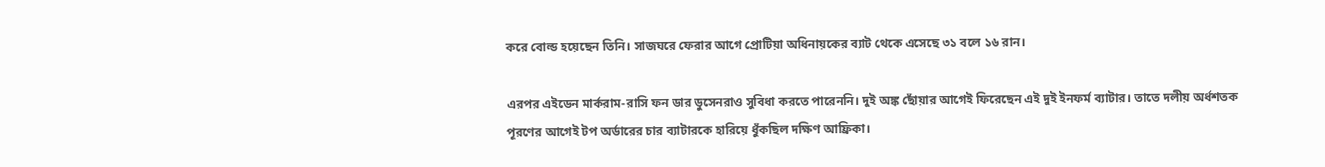করে বোল্ড হয়েছেন তিনি। সাজঘরে ফেরার আগে প্রোটিয়া অধিনায়কের ব্যাট থেকে এসেছে ৩১ বলে ১৬ রান।

এরপর এইডেন মার্করাম-রাসি ফন ডার ডুসেনরাও সুবিধা করতে পারেননি। দুই অঙ্ক ছোঁয়ার আগেই ফিরেছেন এই দুই ইনফর্ম ব্যাটার। তাতে দলীয় অর্ধশতক পূরণের আগেই টপ অর্ডারের চার ব্যাটারকে হারিয়ে ধুঁকছিল দক্ষিণ আফ্রিকা।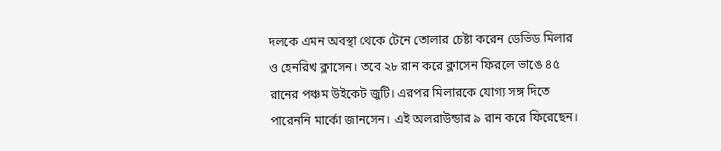দলকে এমন অবস্থা থেকে টেনে তোলার চেষ্টা করেন ডেভিড মিলার ও হেনরিখ ক্লাসেন। তবে ২৮ রান করে ক্লাসেন ফিরলে ভাঙে ৪৫ রানের পঞ্চম উইকেট জুটি। এরপর মিলারকে যোগ্য সঙ্গ দিতে পারেননি মার্কো জানসেন। এই অলরাউন্ডার ৯ রান করে ফিরেছেন।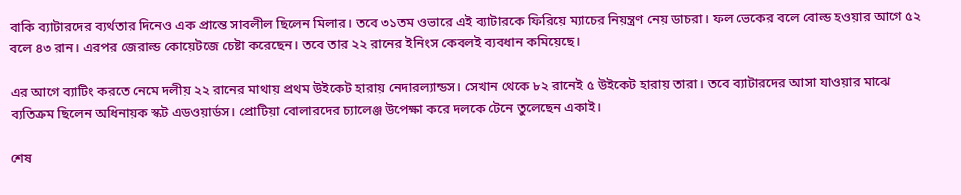বাকি ব্যাটারদের ব্যর্থতার দিনেও এক প্রান্তে সাবলীল ছিলেন মিলার। তবে ৩১তম ওভারে এই ব্যাটারকে ফিরিয়ে ম্যাচের নিয়ন্ত্রণ নেয় ডাচরা। ফল ভেকের বলে বোল্ড হওয়ার আগে ৫২ বলে ৪৩ রান। এরপর জেরাল্ড কোয়েটজে চেষ্টা করেছেন। তবে তার ২২ রানের ইনিংস কেবলই ব্যবধান কমিয়েছে।

এর আগে ব্যাটিং করতে নেমে দলীয় ২২ রানের মাথায় প্রথম উইকেট হারায় নেদারল্যান্ডস। সেখান থেকে ৮২ রানেই ৫ উইকেট হারায় তারা। তবে ব্যাটারদের আসা যাওয়ার মাঝে ব্যতিক্রম ছিলেন অধিনায়ক স্কট এডওয়ার্ডস। প্রোটিয়া বোলারদের চ্যালেঞ্জ উপেক্ষা করে দলকে টেনে তুলেছেন একাই।

শেষ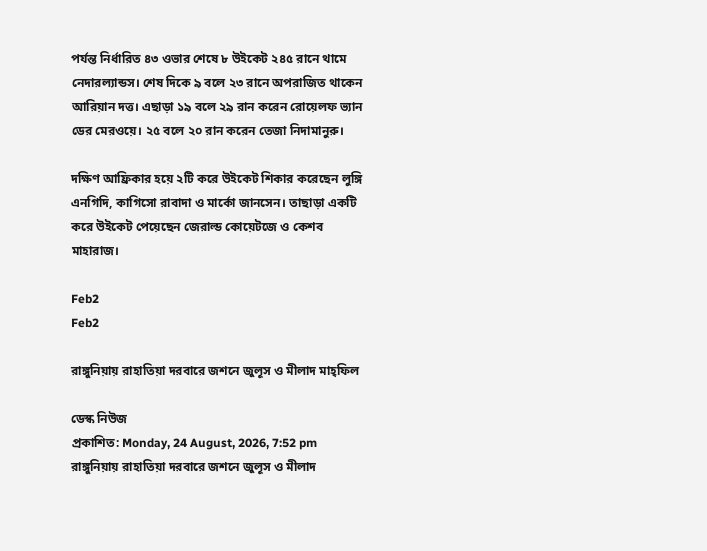পর্যন্ত নির্ধারিত ৪৩ ওভার শেষে ৮ উইকেট ২৪৫ রানে থামে নেদারল্যান্ডস। শেষ দিকে ৯ বলে ২৩ রানে অপরাজিত থাকেন আরিয়ান দত্ত। এছাড়া ১৯ বলে ২৯ রান করেন রোয়েলফ ভ্যান ডের মেরওয়ে। ২৫ বলে ২০ রান করেন তেজা নিদামানুরু।

দক্ষিণ আফ্রিকার হয়ে ২টি করে উইকেট শিকার করেছেন লুঙ্গি এনগিদি, কাগিসো রাবাদা ও মার্কো জানসেন। তাছাড়া একটি করে উইকেট পেয়েছেন জেরাল্ড কোয়েটজে ও কেশব মাহারাজ।

Feb2
Feb2

রাঙ্গুনিয়ায় রাহাতিয়া দরবারে জশনে জুলূস ও মীলাদ মাহ্ফিল

ডেস্ক নিউজ
প্রকাশিত: Monday, 24 August, 2026, 7:52 pm
রাঙ্গুনিয়ায় রাহাতিয়া দরবারে জশনে জুলূস ও মীলাদ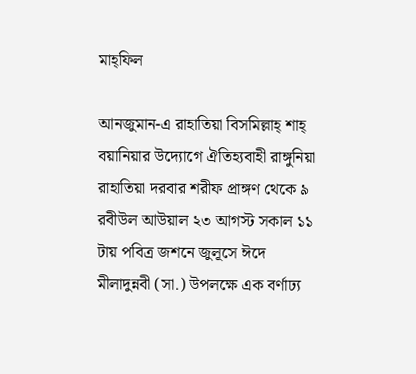মাহ্ফিল

আনজুমান-এ রাহাতিয়া বিসমিল্লাহ্ শাহ্ বয়ানিয়ার উদ্যোগে ঐতিহ্যবাহী রাঙ্গুনিয়া রাহাতিয়া দরবার শরীফ প্রাঙ্গণ থেকে ৯ রবীউল আউয়াল ২৩ আগস্ট সকাল ১১ টায় পবিত্র জশনে জুলূসে ঈদে মীলাদুন্নবী (সা.) উপলক্ষে এক বর্ণাঢ্য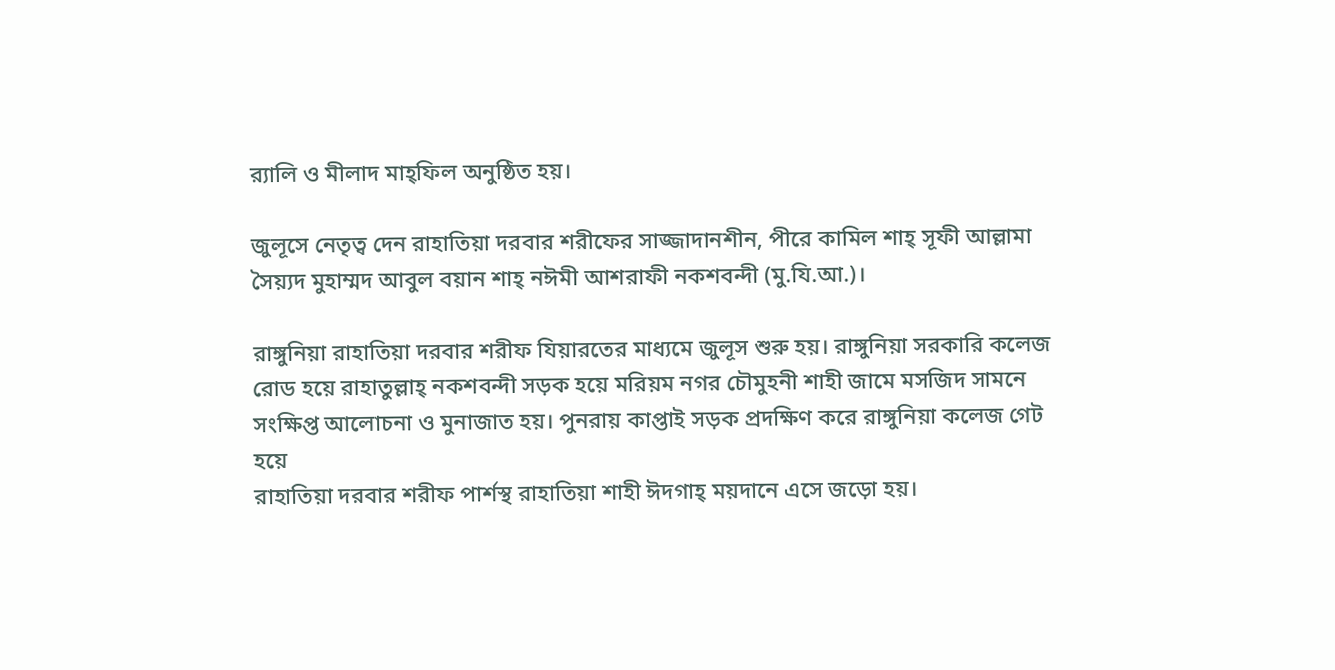র‍্যালি ও মীলাদ মাহ্ফিল অনুষ্ঠিত হয়।

জুলূসে নেতৃত্ব দেন রাহাতিয়া দরবার শরীফের সাজ্জাদানশীন, পীরে কামিল শাহ্ সূফী আল্লামা সৈয়্যদ মুহাম্মদ আবুল বয়ান শাহ্ নঈমী আশরাফী নকশবন্দী (মু.যি.আ.)।

রাঙ্গুনিয়া রাহাতিয়া দরবার শরীফ যিয়ারতের মাধ্যমে জুলূস শুরু হয়। রাঙ্গুনিয়া সরকারি কলেজ রোড হয়ে রাহাতুল্লাহ্ নকশবন্দী সড়ক হয়ে মরিয়ম নগর চৌমুহনী শাহী জামে মসজিদ সামনে সংক্ষিপ্ত আলোচনা ও মুনাজাত হয়। পুনরায় কাপ্তাই সড়ক প্রদক্ষিণ করে রাঙ্গুনিয়া কলেজ গেট হয়ে
রাহাতিয়া দরবার শরীফ পার্শস্থ রাহাতিয়া শাহী ঈদগাহ্ ময়দানে এসে জড়ো হয়।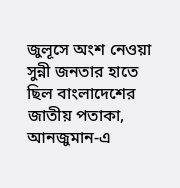জুলূসে অংশ নেওয়া সুন্নী জনতার হাতে ছিল বাংলাদেশের জাতীয় পতাকা, আনজুমান-এ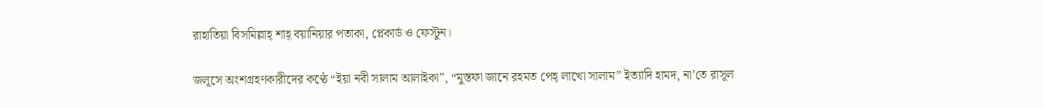রাহাতিয়া বিসমিল্লাহ্ শাহ্ বয়ানিয়ার পতাকা, প্লেকার্ড ও ফেস্টুন।

জলূসে অংশগ্রহণকারীদের কণ্ঠে “ইয়া নবী সালাম আলাইকা”, “মুস্তফা জানে রহমত পেহ্ লাখো সালাম” ইত্যাদি হামদ, না’তে রাসূল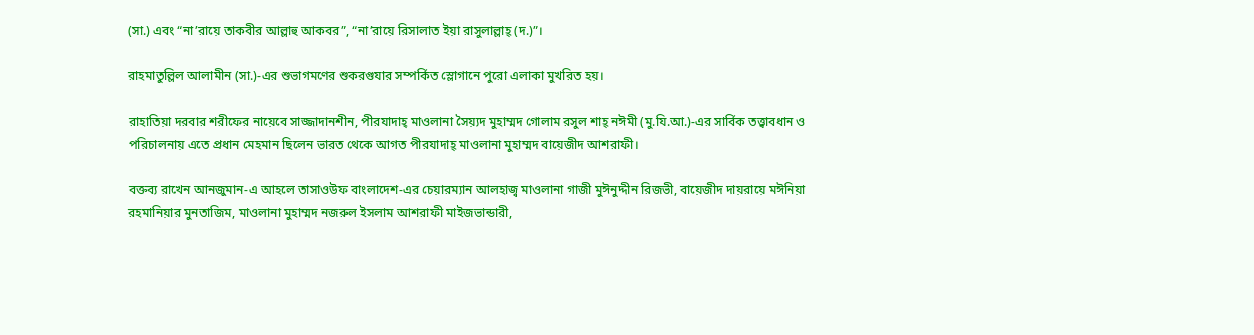(সা.) এবং “না’রায়ে তাকবীর আল্লাহু আকবর”, “না’রায়ে রিসালাত ইয়া রাসুলাল্লাহ্ (দ.)”।

রাহমাতুল্লিল আলামীন (সা.)-এর শুভাগমণের শুকরগুযার সম্পর্কিত স্লোগানে পুরো এলাকা মুখরিত হয়।

রাহাতিয়া দরবার শরীফের নায়েবে সাজ্জাদানশীন, পীরযাদাহ্ মাওলানা সৈয়্যদ মুহাম্মদ গোলাম রসুল শাহ্ নঈমী (মু.যি.আ.)-এর সার্বিক তত্ত্বাবধান ও পরিচালনায় এতে প্রধান মেহমান ছিলেন ভারত থেকে আগত পীরযাদাহ্ মাওলানা মুহাম্মদ বায়েজীদ আশরাফী।

বক্তব্য রাখেন আনজুমান-এ আহলে তাসাওউফ বাংলাদেশ-এর চেয়ারম্যান আলহাজ্ব মাওলানা গাজী মুঈনুদ্দীন রিজভী, বায়েজীদ দায়রায়ে মঈনিয়া রহমানিয়ার মুনতাজিম, মাওলানা মুহাম্মদ নজরুল ইসলাম আশরাফী মাইজভান্ডারী,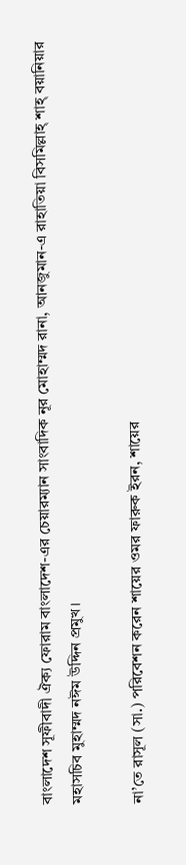বাংলাদেশ সূফীবাদী ঐক্য ফোরাম বাংলাদেশ-এর চেয়ারম্যান সাংবাদিক নূর মোহাম্মদ রানা, আনজুমান-এ রাহাতিয়া বিসমিল্লাহ্ শাহ্ বয়ানিয়ার মহাসচিব মুহাম্মদ নঈম উদ্দিন প্রমুখ।

না’তে রাসূল (সা.) পরিবেশন করেন শায়ের ওমর ফারুক ইরন, শায়ের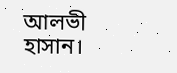আলভী হাসান।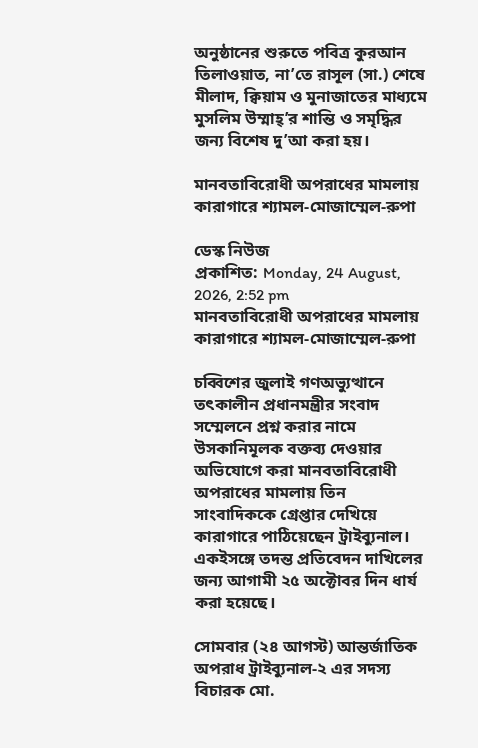অনুষ্ঠানের শুরুতে পবিত্র কুরআন তিলাওয়াত, না’তে রাসূল (সা.) শেষে মীলাদ, ক্বিয়াম ও মুনাজাতের মাধ্যমে মুসলিম উম্মাহ্’র শান্তি ও সমৃদ্ধির জন্য বিশেষ দু’আ করা হয়।

মানবতাবিরোধী অপরাধের মামলায় কারাগারে শ্যামল-মোজাম্মেল-রুপা

ডেস্ক নিউজ
প্রকাশিত: Monday, 24 August, 2026, 2:52 pm
মানবতাবিরোধী অপরাধের মামলায় কারাগারে শ্যামল-মোজাম্মেল-রুপা

চব্বিশের জুলাই গণঅভ্যুত্থানে তৎকালীন প্রধানমন্ত্রীর সংবাদ সম্মেলনে প্রশ্ন করার নামে উসকানিমূলক বক্তব্য দেওয়ার অভিযোগে করা মানবতাবিরোধী অপরাধের মামলায় তিন সাংবাদিককে গ্রেপ্তার দেখিয়ে কারাগারে পাঠিয়েছেন ট্রাইব্যুনাল। একইসঙ্গে তদন্ত প্রতিবেদন দাখিলের জন্য আগামী ২৫ অক্টোবর দিন ধার্য করা হয়েছে।

সোমবার (২৪ আগস্ট) আন্তর্জাতিক অপরাধ ট্রাইব্যুনাল-২ এর সদস্য বিচারক মো.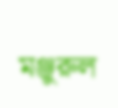মঞ্জুরুল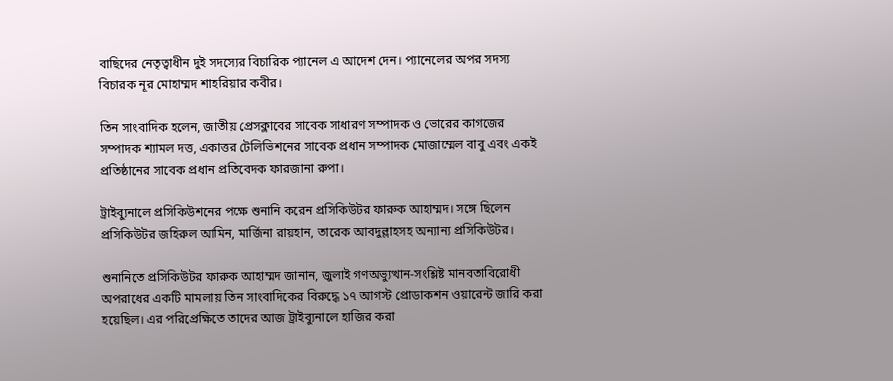বাছিদের নেতৃত্বাধীন দুই সদস্যের বিচারিক প্যানেল এ আদেশ দেন। প্যানেলের অপর সদস্য বিচারক নূর মোহাম্মদ শাহরিয়ার কবীর।

তিন সাংবাদিক হলেন, জাতীয় প্রেসক্লাবের সাবেক সাধারণ সম্পাদক ও ভোরের কাগজের সম্পাদক শ্যামল দত্ত, একাত্তর টেলিভিশনের সাবেক প্রধান সম্পাদক মোজাম্মেল বাবু এবং একই প্রতিষ্ঠানের সাবেক প্রধান প্রতিবেদক ফারজানা রুপা।

ট্রাইব্যুনালে প্রসিকিউশনের পক্ষে শুনানি করেন প্রসিকিউটর ফারুক আহাম্মদ। সঙ্গে ছিলেন প্রসিকিউটর জহিরুল আমিন, মার্জিনা রায়হান, তারেক আবদুল্লাহসহ অন্যান্য প্রসিকিউটর।

শুনানিতে প্রসিকিউটর ফারুক আহাম্মদ জানান, জুলাই গণঅভ্যুত্থান-সংশ্লিষ্ট মানবতাবিরোধী অপরাধের একটি মামলায় তিন সাংবাদিকের বিরুদ্ধে ১৭ আগস্ট প্রোডাকশন ওয়ারেন্ট জারি করা হয়েছিল। এর পরিপ্রেক্ষিতে তাদের আজ ট্রাইব্যুনালে হাজির করা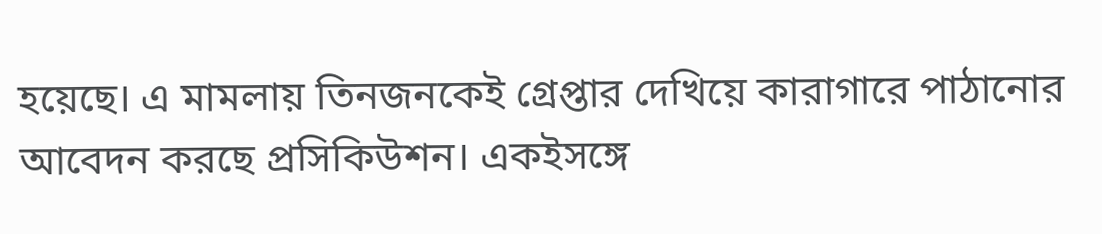হয়েছে। এ মামলায় তিনজনকেই গ্রেপ্তার দেখিয়ে কারাগারে পাঠানোর আবেদন করছে প্রসিকিউশন। একইসঙ্গে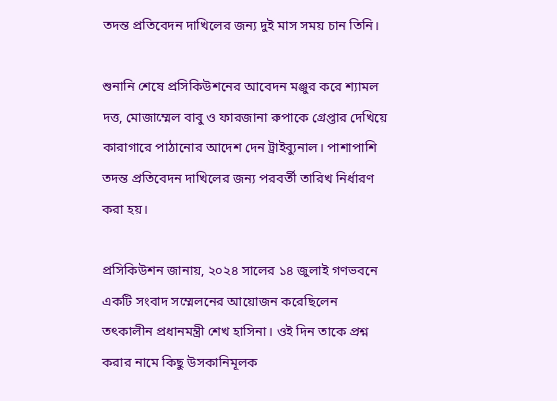তদন্ত প্রতিবেদন দাখিলের জন্য দুই মাস সময় চান তিনি।

শুনানি শেষে প্রসিকিউশনের আবেদন মঞ্জুর করে শ্যামল দত্ত, মোজাম্মেল বাবু ও ফারজানা রুপাকে গ্রেপ্তার দেখিয়ে কারাগারে পাঠানোর আদেশ দেন ট্রাইব্যুনাল। পাশাপাশি তদন্ত প্রতিবেদন দাখিলের জন্য পরবর্তী তারিখ নির্ধারণ করা হয়।

প্রসিকিউশন জানায়, ২০২৪ সালের ১৪ জুলাই গণভবনে একটি সংবাদ সম্মেলনের আয়োজন করেছিলেন তৎকালীন প্রধানমন্ত্রী শেখ হাসিনা। ওই দিন তাকে প্রশ্ন করার নামে কিছু উসকানিমূলক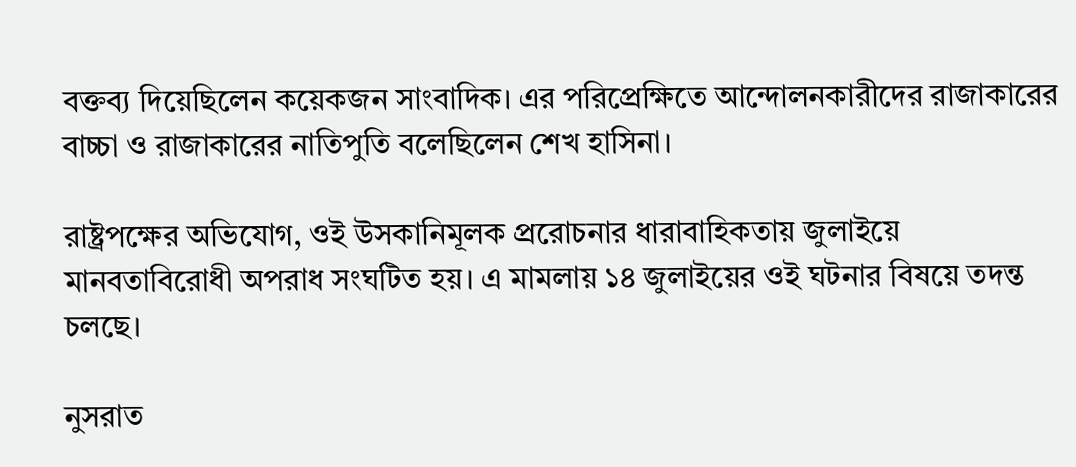বক্তব্য দিয়েছিলেন কয়েকজন সাংবাদিক। এর পরিপ্রেক্ষিতে আন্দোলনকারীদের রাজাকারের বাচ্চা ও রাজাকারের নাতিপুতি বলেছিলেন শেখ হাসিনা।

রাষ্ট্রপক্ষের অভিযোগ, ওই উসকানিমূলক প্ররোচনার ধারাবাহিকতায় জুলাইয়ে মানবতাবিরোধী অপরাধ সংঘটিত হয়। এ মামলায় ১৪ জুলাইয়ের ওই ঘটনার বিষয়ে তদন্ত চলছে।

নুসরাত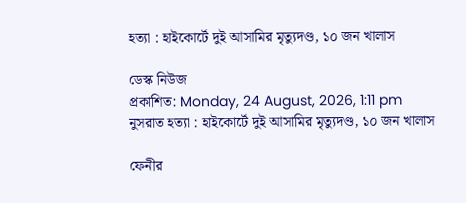হত্যা : হাইকোর্টে দুই আসামির মৃত্যুদণ্ড, ১০ জন খালাস

ডেস্ক নিউজ
প্রকাশিত: Monday, 24 August, 2026, 1:11 pm
নুসরাত হত্যা : হাইকোর্টে দুই আসামির মৃত্যুদণ্ড, ১০ জন খালাস

ফেনীর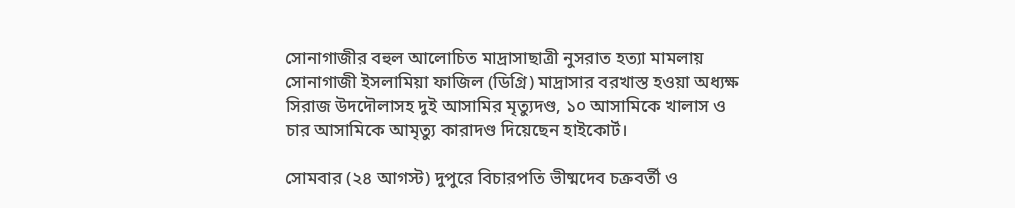সোনাগাজীর বহুল আলোচিত মাদ্রাসাছাত্রী নুসরাত হত্যা মামলায় সোনাগাজী ইসলামিয়া ফাজিল (ডিগ্রি) মাদ্রাসার বরখাস্ত হওয়া অধ্যক্ষ সিরাজ উদদৌলাসহ দুই আসামির মৃত্যুদণ্ড, ১০ আসামিকে খালাস ও চার আসামিকে আমৃত্যু কারাদণ্ড দিয়েছেন হাইকোর্ট।

সোমবার (২৪ আগস্ট) দুপুরে বিচারপতি ভীষ্মদেব চক্রবর্তী ও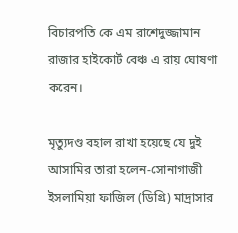বিচারপতি কে এম রাশেদুজ্জামান রাজার হাইকোর্ট বেঞ্চ এ রায় ঘোষণা করেন।

মৃত্যুদণ্ড বহাল রাখা হয়েছে যে দুই আসামির তারা হলেন-সোনাগাজী ইসলামিয়া ফাজিল (ডিগ্রি) মাদ্রাসার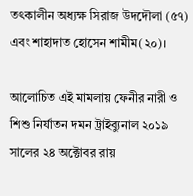তৎকালীন অধ্যক্ষ সিরাজ উদদৌলা (৫৭) এবং শাহাদাত হোসেন শামীম(২০)।

আলোচিত এই মামলায় ফেনীর নারী ও শিশু নির্যাতন দমন ট্রাইব্যুনাল ২০১৯ সালের ২৪ অক্টোবর রায়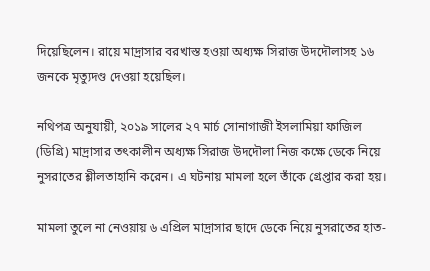দিয়েছিলেন। রায়ে মাদ্রাসার বরখাস্ত হওয়া অধ্যক্ষ সিরাজ উদদৌলাসহ ১৬ জনকে মৃত্যুদণ্ড দেওয়া হয়েছিল।

নথিপত্র অনুযায়ী, ২০১৯ সালের ২৭ মার্চ সোনাগাজী ইসলামিয়া ফাজিল (ডিগ্রি) মাদ্রাসার তৎকালীন অধ্যক্ষ সিরাজ উদদৌলা নিজ কক্ষে ডেকে নিয়ে নুসরাতের শ্লীলতাহানি করেন। এ ঘটনায় মামলা হলে তাঁকে গ্রেপ্তার করা হয়।

মামলা তুলে না নেওয়ায় ৬ এপ্রিল মাদ্রাসার ছাদে ডেকে নিয়ে নুসরাতের হাত-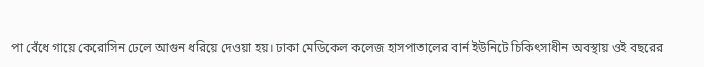পা বেঁধে গায়ে কেরোসিন ঢেলে আগুন ধরিয়ে দেওয়া হয়। ঢাকা মেডিকেল কলেজ হাসপাতালের বার্ন ইউনিটে চিকিৎসাধীন অবস্থায় ওই বছরের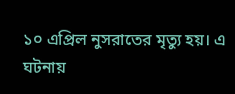১০ এপ্রিল নুসরাতের মৃত্যু হয়। এ ঘটনায়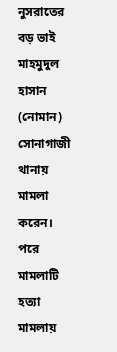নুসরাতের বড় ভাই মাহমুদুল হাসান (নোমান) সোনাগাজী থানায় মামলা করেন। পরে মামলাটি হত্যা মামলায়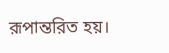রূপান্তরিত হয়।